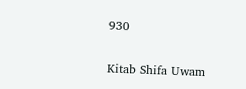930

Kitab Shifa Uwam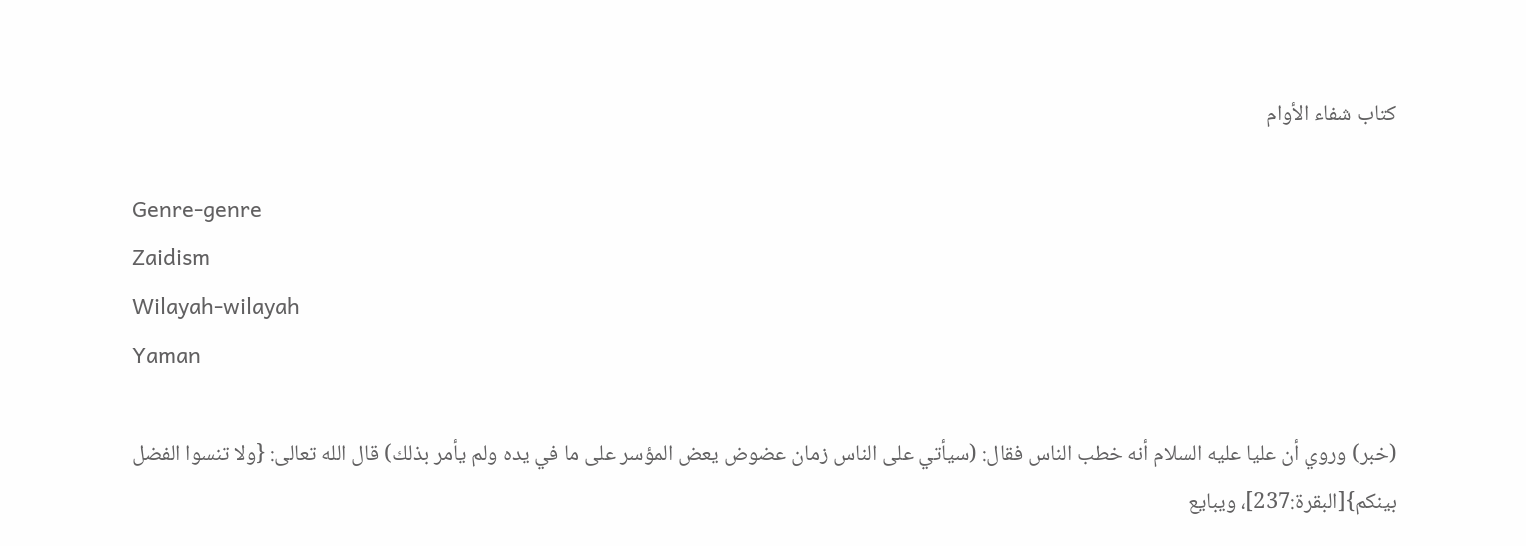كتاب شفاء الأوام

Genre-genre
Zaidism
Wilayah-wilayah
Yaman

(خبر) وروي أن عليا عليه السلام أنه خطب الناس فقال: (سيأتي على الناس زمان عضوض يعض المؤسر على ما في يده ولم يأمر بذلك) قال الله تعالى: {ولا تنسوا الفضل بينكم}[البقرة:237]، ويبايع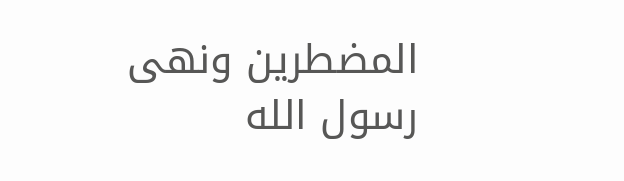المضطرين ونهى رسول الله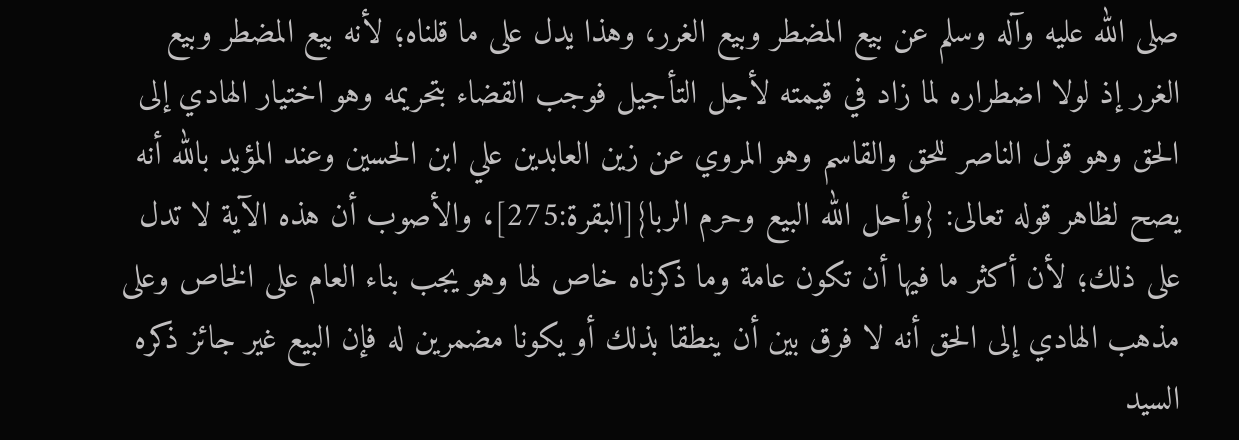صلى الله عليه وآله وسلم عن بيع المضطر وبيع الغرر، وهذا يدل على ما قلناه؛ لأنه بيع المضطر وبيع الغرر إذ لولا اضطراره لما زاد في قيمته لأجل التأجيل فوجب القضاء بتحريمه وهو اختيار الهادي إلى الحق وهو قول الناصر للحق والقاسم وهو المروي عن زين العابدين علي ابن الحسين وعند المؤيد بالله أنه يصح لظاهر قوله تعالى: {وأحل الله البيع وحرم الربا}[البقرة:275]، والأصوب أن هذه الآية لا تدل على ذلك؛ لأن أكثر ما فيها أن تكون عامة وما ذكرناه خاص لها وهو يجب بناء العام على الخاص وعلى مذهب الهادي إلى الحق أنه لا فرق بين أن ينطقا بذلك أو يكونا مضمرين له فإن البيع غير جائز ذكره السيد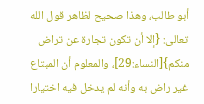أبو طالب، وهذا صحيح لظاهر قول الله تعالى: {إلا أن تكون تجارة عن تراض منكم}[النساء:29]، والمعلوم أن المبتاع غير راض به وأنه لم يدخل فيه اختيارا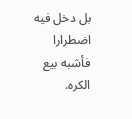بل دخل فيه اضطرارا فأشبه بيع الكره.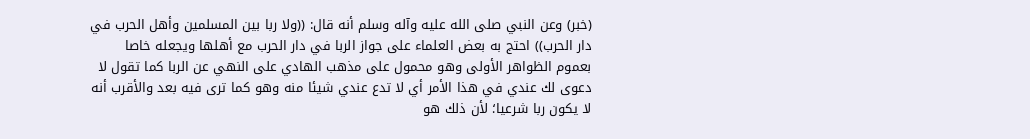(خبر) وعن النبي صلى الله عليه وآله وسلم أنه قال: ((ولا ربا بين المسلمين وأهل الحرب في دار الحرب)) احتج به بعض العلماء على جواز الربا في دار الحرب مع أهلها ويجعله خاصا بعموم الظواهر الأولى وهو محمول على مذهب الهادي على النهي عن الربا كما تقول لا دعوى لك عندي في هذا الأمر أي لا تدع عندي شيئا منه وهو كما ترى فيه بعد والأقرب أنه لا يكون ربا شرعيا؛ لأن ذلك هو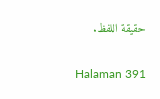حقيقة اللفظ.

Halaman 391